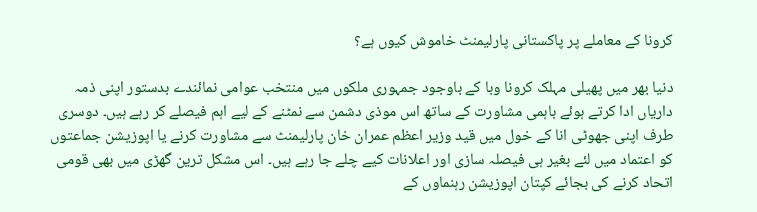کرونا کے معاملے پر پاکستانی پارلیمنٹ خاموش کیوں ہے؟

دنیا بھر میں پھیلی مہلک کرونا وبا کے باوجود جمہوری ملکوں میں منتخب عوامی نمائندے بدستور اپنی ذمہ داریاں ادا کرتے ہوئے باہمی مشاورت کے ساتھ اس موذی دشمن سے نمٹنے کے لیے اہم فیصلے کر رہے ہیں۔ دوسری طرف اپنی جھوٹی انا کے خول میں قید وزیر اعظم عمران خان پارلیمنٹ سے مشاورت کرنے یا اپوزیشن جماعتوں کو اعتماد میں لئے بغیر ہی فیصلہ سازی اور اعلانات کیے چلے جا رہے ہیں۔ اس مشکل ترین گھڑی میں بھی قومی اتحاد کرنے کی بجائے کپتان اپوزیشن رہنماوں کے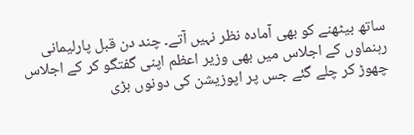ساتھ بیٹھنے کو بھی آمادہ نظر نہیں آتے۔ چند دن قبل پارلیمانی رہنماوں کے اجلاس میں بھی وزیر اعظم اپنی گفتگو کر کے اجلاس چھوڑ کر چلے گئے جس پر اپوزیشن کی دونوں بڑی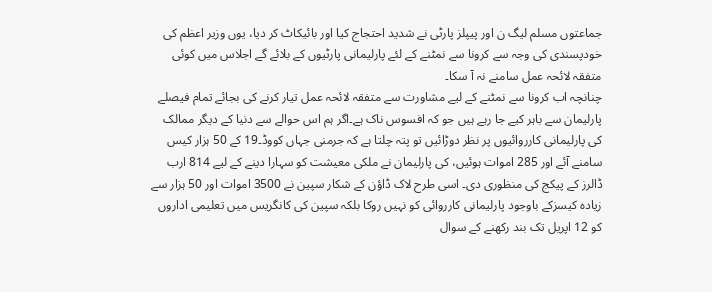جماعتوں مسلم لیگ ن اور پیپلز پارٹی نے شدید احتجاج کیا اور بائیکاٹ کر دیا، یوں وزیر اعظم کی خودپسندی کی وجہ سے کرونا سے نمٹنے کے لئے پارلیمانی پارٹیوں کے بلائے گے اجلاس میں کوئی متفقہ لائحہ عمل سامنے نہ آ سکا۔
چنانچہ اب کرونا سے نمٹنے کے لیے مشاورت سے متفقہ لائحہ عمل تیار کرنے کی بجائے تمام فیصلے پارلیمان سے باہر کیے جا رہے ہیں جو کہ افسوس ناک ہے۔اگر ہم اس حوالے سے دنیا کے دیگر ممالک کی پارلیمانی کارروائیوں پر نظر دوڑائیں تو پتہ چلتا ہے کہ جرمنی جہاں کووڈ۔19 کے 50 ہزار کیس سامنے آئے اور 285 اموات ہوئیں، کی پارلیمان نے ملکی معیشت کو سہارا دینے کے لیے 814 ارب ڈالرز کے پیکج کی منظوری دی۔ اسی طرح لاک ڈاؤن کے شکار سپین نے 3500 اموات اور 50 ہزار سے زیادہ کیسزکے باوجود پارلیمانی کارروائی کو نہیں روکا بلکہ سپین کی کانگریس میں تعلیمی اداروں کو 12 اپریل تک بند رکھنے کے سوال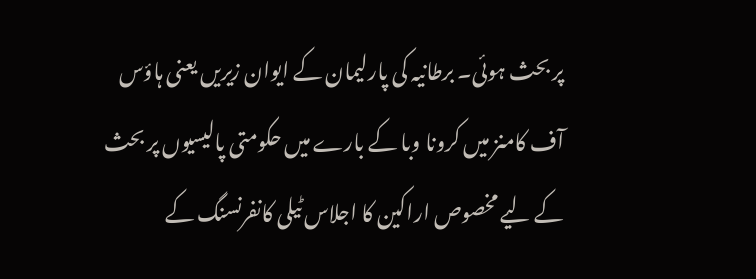پر بحث ہوئی۔ برطانیہ کی پارلیمان کے ایوان زیریں یعنی ہاؤس آف کامنز میں کرونا وبا کے بارے میں حکومتی پالیسیوں پر بحث کے لیے مخصوص اراکین کا اجلاس ٹیلی کانفرنسنگ کے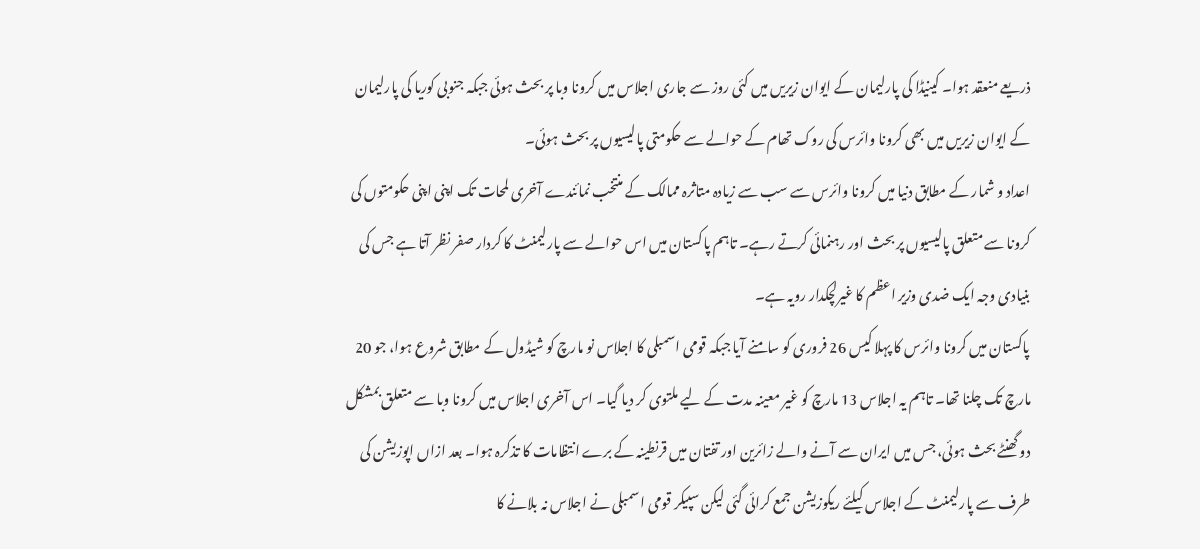ذریعے منعقد ہوا۔ کینیڈا کی پارلیمان کے ایوان زیریں میں کئی روز سے جاری اجلاس میں کرونا وبا پر بحث ہوئی جبکہ جنوبی کوریا کی پارلیمان کے ایوان زیریں میں بھی کرونا وائرس کی روک تھام کے حوالے سے حکومتی پالیسیوں پر بحث ہوئی۔
اعداد و شمار کے مطابق دنیا میں کرونا وائرس سے سب سے زیادہ متاثرہ ممالک کے منتخب نمائندے آخری لمحات تک اپنی اپنی حکومتوں کی کرونا سے متعلق پالیسیوں پر بحث اور رہنمائی کرتے رہے۔ تاہم پاکستان میں اس حوالے سے پارلیمنٹ کا کردار صفر نظر آتا ہے جس کی بنیادی وجہ ایک ضدی وزیر اعظم کا غیرلچکدار رویہ ہے۔
پاکستان میں کرونا وائرس کا پہلا کیس 26 فروری کو سامنے آیا جبکہ قومی اسمبلی کا اجلاس نو مارچ کو شیڈول کے مطابق شروع ہوا، جو 20 مارچ تک چلنا تھا۔ تاہم یہ اجلاس 13 مارچ کو غیر معینہ مدت کے لیے ملتوی کر دیا گیا۔ اس آخری اجلاس میں کرونا وبا سے متعلق بمشکل دو گھنٹے بحث ہوئی، جس میں ایران سے آنے والے زائرین اور تفتان میں قرنطینہ کے برے انتظامات کا تذکرہ ہوا۔ بعد ازاں اپوزیشن کی طرف سے پارلیمنٹ کے اجلاس کیلئے ریکوزیشن جمع کرائی گئی لیکن سپیکر قومی اسمبلی نے اجلاس نہ بلانے کا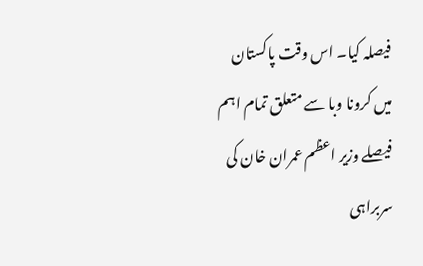فیصلہ کیا۔ اس وقت پاکستان میں کرونا وبا سے متعلق تمام اہم فیصلے وزیر اعظم عمران خان کی سربراہی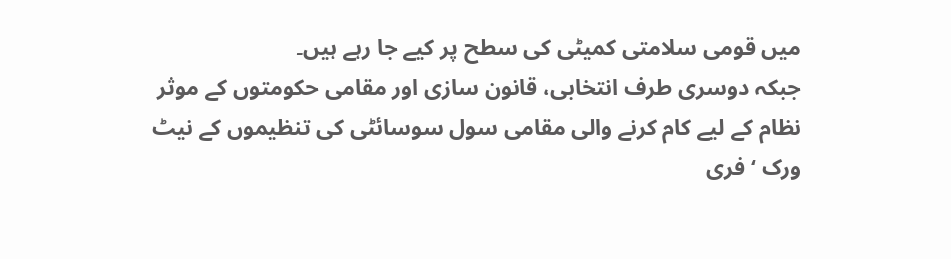میں قومی سلامتی کمیٹی کی سطح پر کیے جا رہے ہیں۔
جبکہ دوسری طرف انتخابی، قانون سازی اور مقامی حکومتوں کے موثر نظام کے لیے کام کرنے والی مقامی سول سوسائٹی کی تنظیموں کے نیٹ ورک ‘فری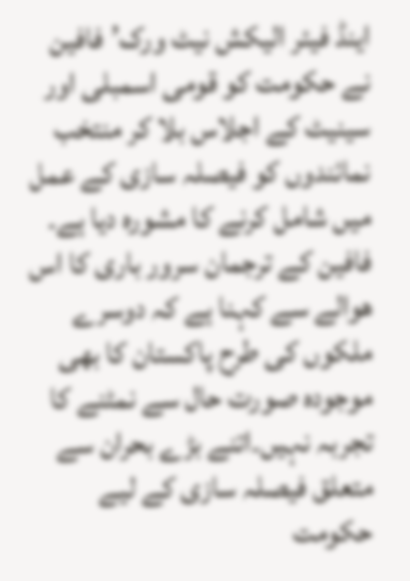اینڈ فیئر الیکش نیٹ ورک’فافین نے حکومت کو قومی اسمبلی اور سینیٹ کے اجلاس بلا کر منتخب نمائندوں کو فیصلہ سازی کے عمل میں شامل کرنے کا مشورہ دیا ہے۔
فافین کے ترجمان سرور باری کا اس ھوالے سے کہنا ہے کہ دوسرے ملکوں کی طرح پاکستان کا بھی موجودہ صورت حال سے نمٹنے کا تجربہ نہیں۔اتنے بڑے بحران سے متعلق فیصلہ سازی کے لیے حکومت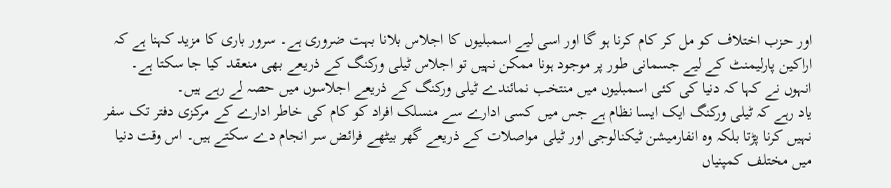اور حزب اختلاف کو مل کر کام کرنا ہو گا اور اسی لیے اسمبلیوں کا اجلاس بلانا بہت ضروری ہے۔ سرور باری کا مزید کہنا ہے کہ اراکین پارلیمنٹ کے لیے جسمانی طور پر موجود ہونا ممکن نہیں تو اجلاس ٹیلی ورکنگ کے ذریعے بھی منعقد کیا جا سکتا ہے۔ انہوں نے کہا کہ دنیا کی کئی اسمبلیوں میں منتخب نمائندے ٹیلی ورکنگ کے ذریعے اجلاسوں میں حصہ لے رہے ہیں۔
یاد رہے کہ ٹیلی ورکنگ ایک ایسا نظام ہے جس میں کسی ادارے سے منسلک افراد کو کام کی خاطر ادارے کے مرکزی دفتر تک سفر نہیں کرنا پڑتا بلکہ وہ انفارمیشن ٹیکنالوجی اور ٹیلی مواصلات کے ذریعے گھر بیٹھے فرائض سر انجام دے سکتے ہیں۔ اس وقت دنیا میں مختلف کمپنیاں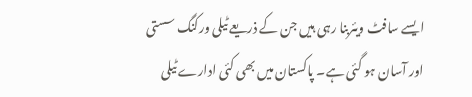ایسے سافٹ ویئربنا رہی ہیں جن کے ذریعے ٹیلی ورکنگ سستی اور آسان ہو گئی ہے۔ پاکستان میں بھی کئی ادارے ٹیلی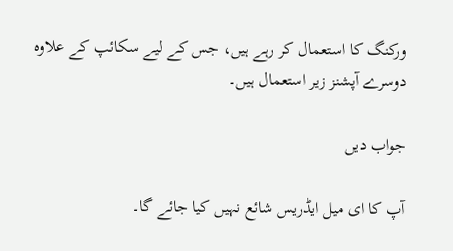ورکنگ کا استعمال کر رہے ہیں، جس کے لیے سکائپ کے علاوہ دوسرے آپشنز زیر استعمال ہیں۔

جواب دیں

آپ کا ای میل ایڈریس شائع نہیں کیا جائے گا۔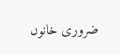ضروری خانوں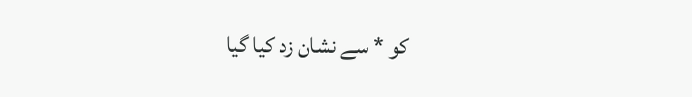کو * سے نشان زد کیا گیا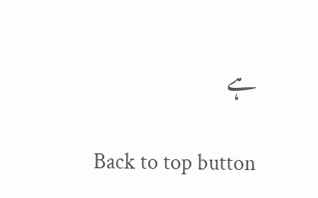ہے

Back to top button